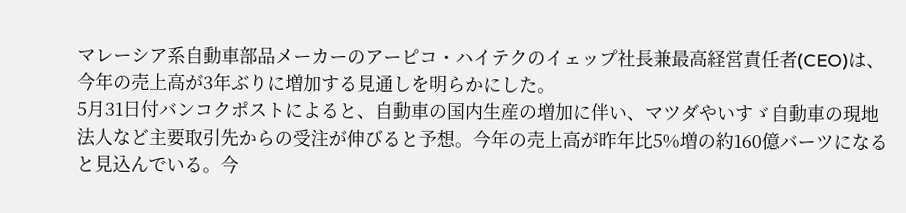マレーシア系自動車部品メーカーのアーピコ・ハイテクのイェップ社長兼最高経営責任者(CEO)は、今年の売上高が3年ぶりに増加する見通しを明らかにした。
5月31日付バンコクポストによると、自動車の国内生産の増加に伴い、マツダやいすゞ自動車の現地法人など主要取引先からの受注が伸びると予想。今年の売上高が昨年比5%増の約160億バーツになると見込んでいる。今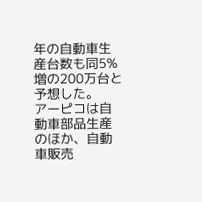年の自動車生産台数も同5%増の200万台と予想した。
アーピコは自動車部品生産のほか、自動車販売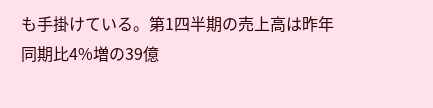も手掛けている。第1四半期の売上高は昨年同期比4%増の39億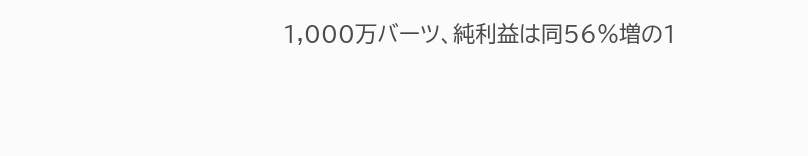1,000万バーツ、純利益は同56%増の1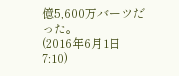億5,600万バーツだった。
(2016年6月1日 7:10)